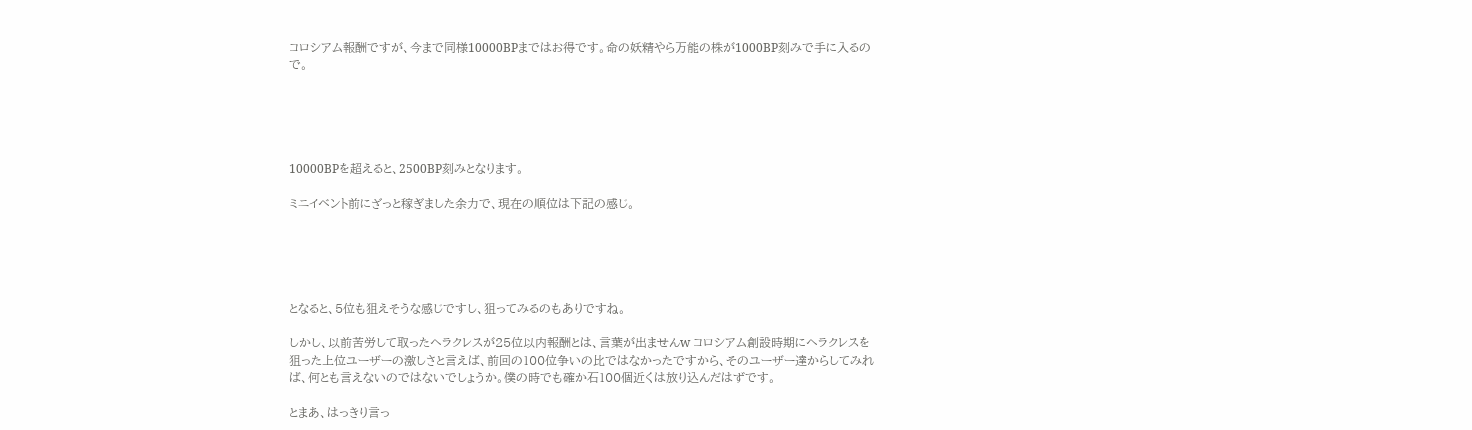コロシアム報酬ですが、今まで同様10000BPまではお得です。命の妖精やら万能の株が1000BP刻みで手に入るので。





10000BPを超えると、2500BP刻みとなります。

ミニイベント前にざっと稼ぎました余力で、現在の順位は下記の感じ。





となると、5位も狙えそうな感じですし、狙ってみるのもありですね。

しかし、以前苦労して取ったヘラクレスが25位以内報酬とは、言葉が出ませんw コロシアム創設時期にヘラクレスを狙った上位ユーザーの激しさと言えば、前回の100位争いの比ではなかったですから、そのユーザー達からしてみれば、何とも言えないのではないでしょうか。僕の時でも確か石100個近くは放り込んだはずです。

とまあ、はっきり言っ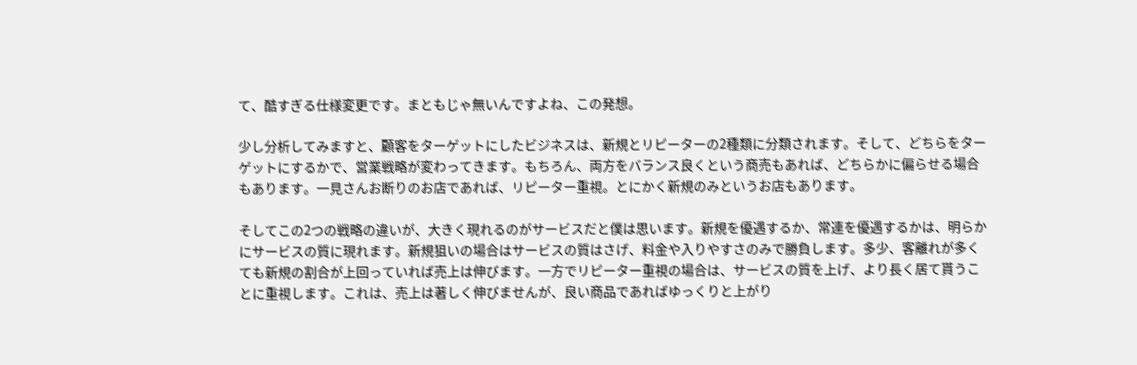て、酷すぎる仕様変更です。まともじゃ無いんですよね、この発想。

少し分析してみますと、顧客をターゲットにしたビジネスは、新規とリピーターの2種類に分類されます。そして、どちらをターゲットにするかで、営業戦略が変わってきます。もちろん、両方をバランス良くという商売もあれば、どちらかに偏らせる場合もあります。一見さんお断りのお店であれば、リピーター重視。とにかく新規のみというお店もあります。

そしてこの2つの戦略の違いが、大きく現れるのがサービスだと僕は思います。新規を優遇するか、常連を優遇するかは、明らかにサービスの質に現れます。新規狙いの場合はサービスの質はさげ、料金や入りやすさのみで勝負します。多少、客離れが多くても新規の割合が上回っていれば売上は伸びます。一方でリピーター重視の場合は、サービスの質を上げ、より長く居て貰うことに重視します。これは、売上は著しく伸びませんが、良い商品であればゆっくりと上がり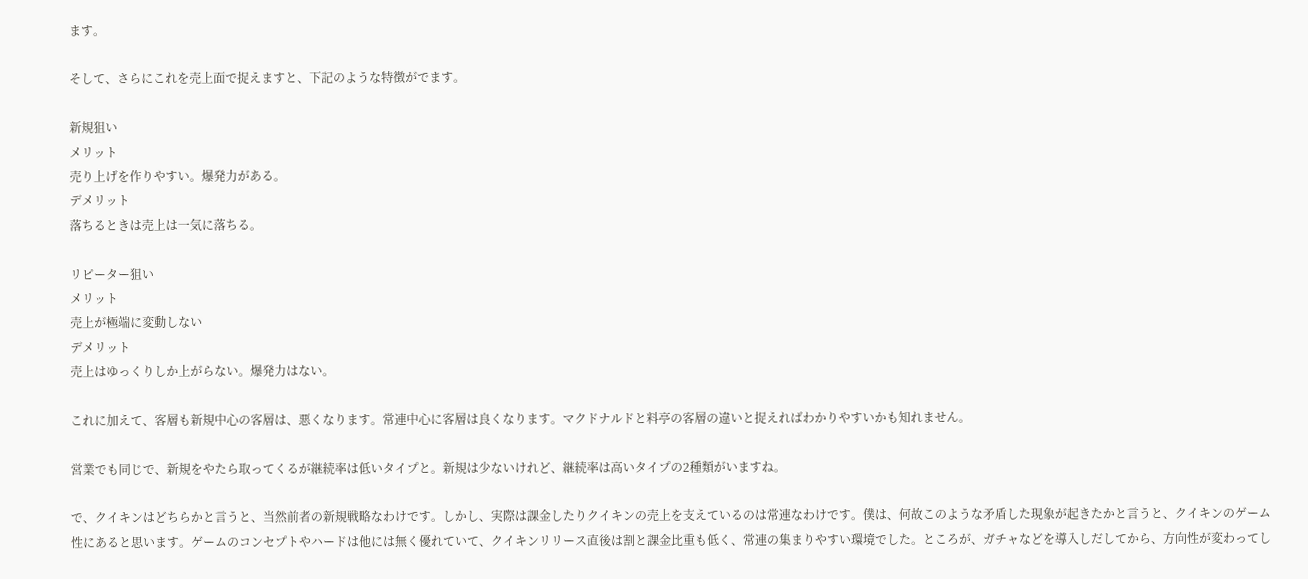ます。

そして、さらにこれを売上面で捉えますと、下記のような特徴がでます。

新規狙い
メリット
売り上げを作りやすい。爆発力がある。
デメリット
落ちるときは売上は一気に落ちる。

リピーター狙い
メリット
売上が極端に変動しない
デメリット
売上はゆっくりしか上がらない。爆発力はない。

これに加えて、客層も新規中心の客層は、悪くなります。常連中心に客層は良くなります。マクドナルドと料亭の客層の違いと捉えればわかりやすいかも知れません。

営業でも同じで、新規をやたら取ってくるが継続率は低いタイプと。新規は少ないけれど、継続率は高いタイプの2種類がいますね。

で、クイキンはどちらかと言うと、当然前者の新規戦略なわけです。しかし、実際は課金したりクイキンの売上を支えているのは常連なわけです。僕は、何故このような矛盾した現象が起きたかと言うと、クイキンのゲーム性にあると思います。ゲームのコンセプトやハードは他には無く優れていて、クイキンリリース直後は割と課金比重も低く、常連の集まりやすい環境でした。ところが、ガチャなどを導入しだしてから、方向性が変わってし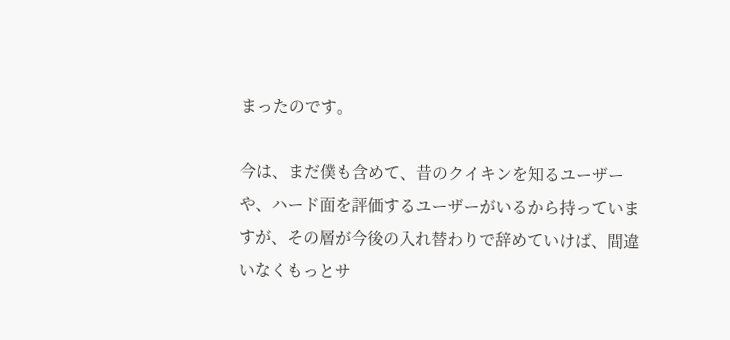まったのです。

今は、まだ僕も含めて、昔のクイキンを知るユーザーや、ハード面を評価するユーザーがいるから持っていますが、その層が今後の入れ替わりで辞めていけば、間違いなくもっとサ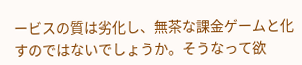ービスの質は劣化し、無茶な課金ゲームと化すのではないでしょうか。そうなって欲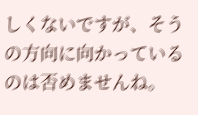しくないですが、そうの方向に向かっているのは否めませんね。